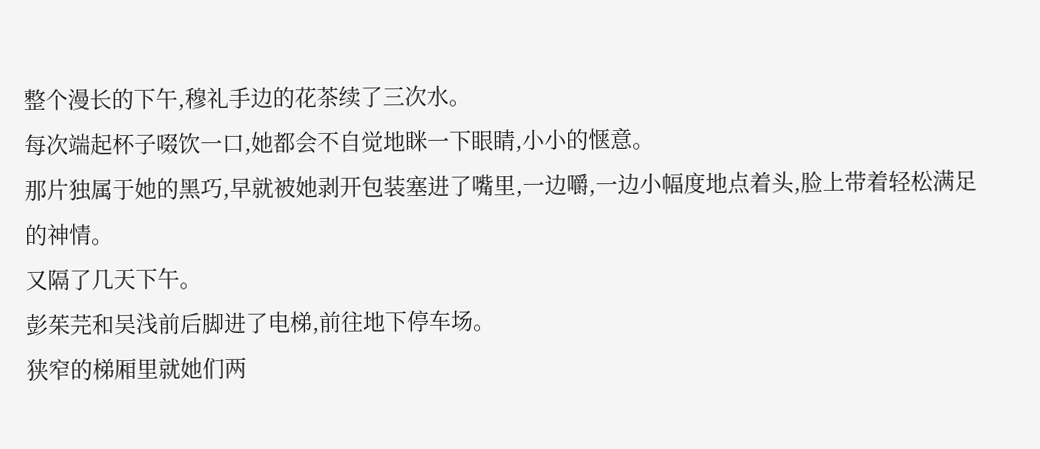整个漫长的下午,穆礼手边的花茶续了三次水。
每次端起杯子啜饮一口,她都会不自觉地眯一下眼睛,小小的惬意。
那片独属于她的黑巧,早就被她剥开包装塞进了嘴里,一边嚼,一边小幅度地点着头,脸上带着轻松满足的神情。
又隔了几天下午。
彭茱芫和吴浅前后脚进了电梯,前往地下停车场。
狭窄的梯厢里就她们两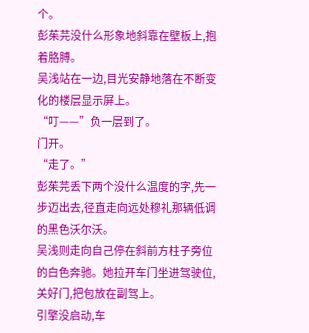个。
彭茱芫没什么形象地斜靠在壁板上,抱着胳膊。
吴浅站在一边,目光安静地落在不断变化的楼层显示屏上。
“叮——”负一层到了。
门开。
“走了。”
彭茱芫丢下两个没什么温度的字,先一步迈出去,径直走向远处穆礼那辆低调的黑色沃尔沃。
吴浅则走向自己停在斜前方柱子旁位的白色奔驰。她拉开车门坐进驾驶位,关好门,把包放在副驾上。
引擎没启动,车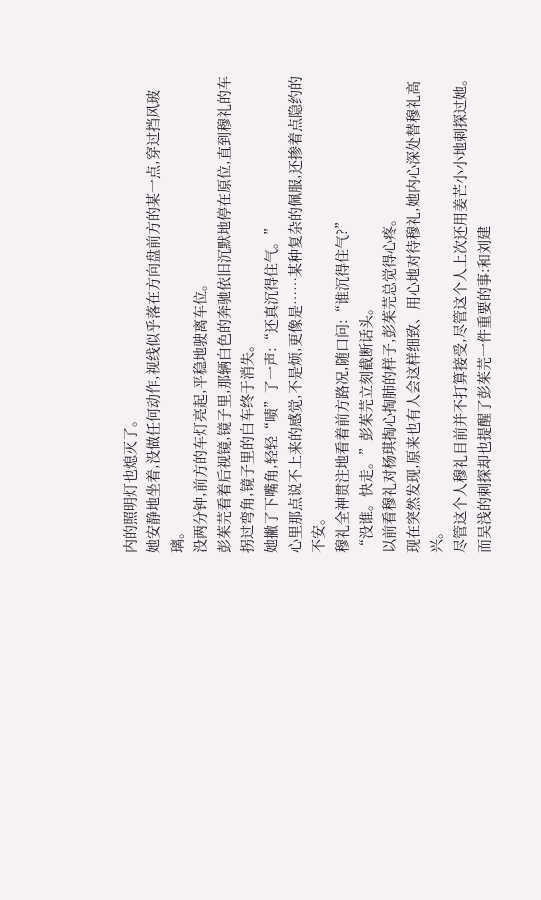内的照明灯也熄灭了。
她安静地坐着,没做任何动作,视线似乎落在方向盘前方的某一点,穿过挡风玻璃。
没两分钟,前方的车灯亮起,平稳地驶离车位。
彭茱芫看着后视镜,镜子里,那辆白色的奔驰依旧沉默地停在原位,直到穆礼的车拐过弯角,镜子里的白车终于消失。
她撇了下嘴角,轻轻“啧”了一声:“还真沉得住气。”
心里那点说不上来的感觉,不是烦,更像是……某种复杂的佩服,还掺着点隐约的不安。
穆礼全神贯注地看着前方路况,随口问:“谁沉得住气?”
“没谁。快走。”彭茱芫立刻截断话头。
以前看穆礼对杨琪掏心掏肺的样子,彭茱芫总觉得心疼。
现在突然发现,原来也有人会这样细致、用心地对待穆礼,她内心深处替穆礼高兴。
尽管这个人穆礼目前并不打算接受,尽管这个人上次还用姜芒小小地刺探过她。
而吴浅的刺探却也提醒了彭茱芫一件重要的事:和刘建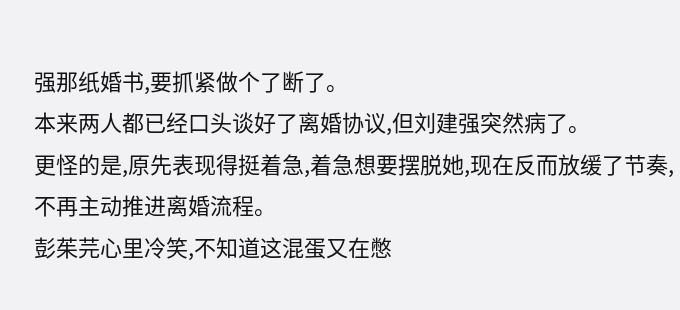强那纸婚书,要抓紧做个了断了。
本来两人都已经口头谈好了离婚协议,但刘建强突然病了。
更怪的是,原先表现得挺着急,着急想要摆脱她,现在反而放缓了节奏,不再主动推进离婚流程。
彭茱芫心里冷笑,不知道这混蛋又在憋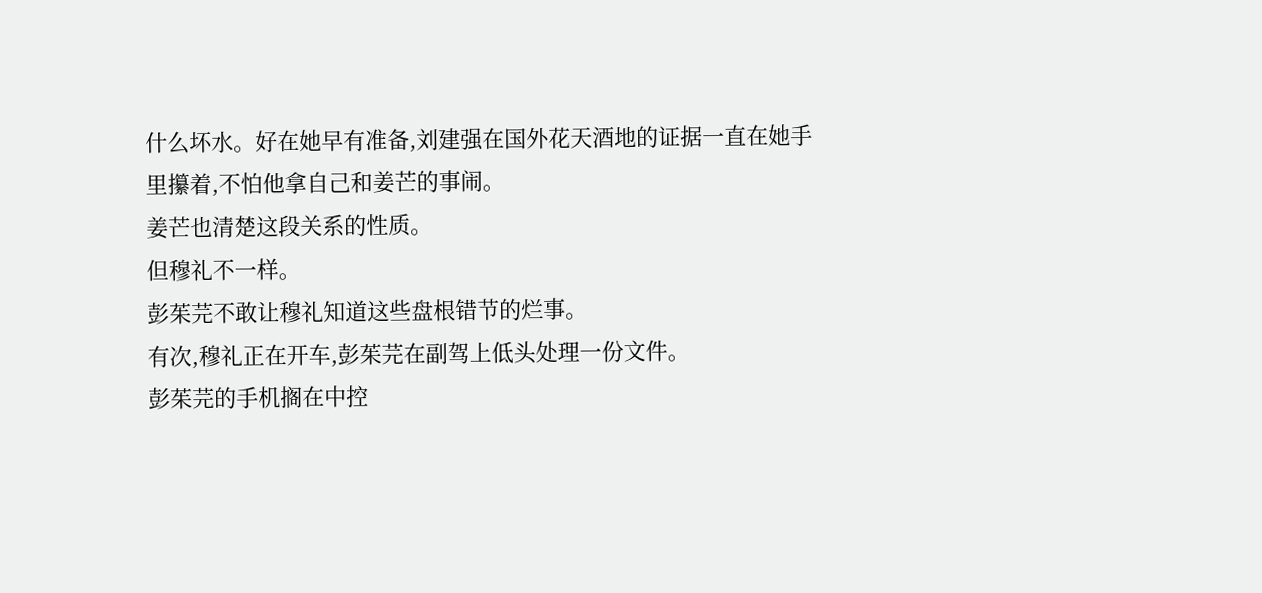什么坏水。好在她早有准备,刘建强在国外花天酒地的证据一直在她手里攥着,不怕他拿自己和姜芒的事闹。
姜芒也清楚这段关系的性质。
但穆礼不一样。
彭茱芫不敢让穆礼知道这些盘根错节的烂事。
有次,穆礼正在开车,彭茱芫在副驾上低头处理一份文件。
彭茱芫的手机搁在中控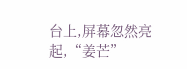台上,屏幕忽然亮起,“姜芒”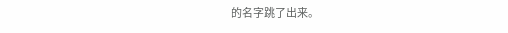的名字跳了出来。